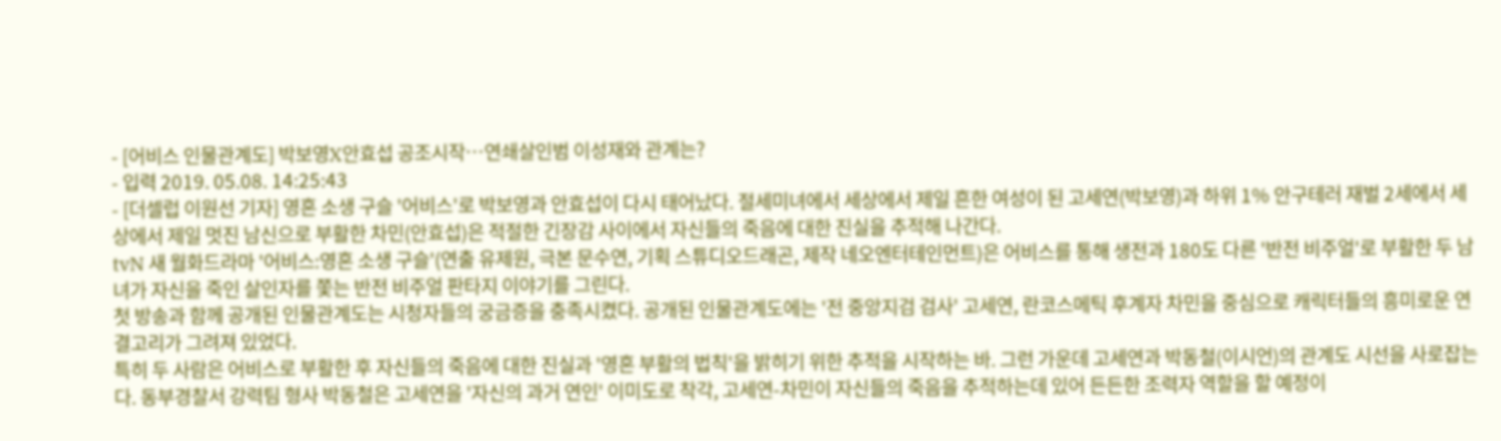- [어비스 인물관계도] 박보영X안효섭 공조시작…연쇄살인범 이성재와 관계는?
- 입력 2019. 05.08. 14:25:43
- [더셀럽 이원선 기자] 영혼 소생 구슬 '어비스'로 박보영과 안효섭이 다시 태어났다. 절세미녀에서 세상에서 제일 흔한 여성이 된 고세연(박보영)과 하위 1% 안구테러 재벌 2세에서 세상에서 제일 멋진 남신으로 부활한 차민(안효섭)은 적절한 긴장감 사이에서 자신들의 죽음에 대한 진실을 추적해 나간다.
tvN 새 월화드라마 '어비스:영혼 소생 구슬'(연출 유제원, 극본 문수연, 기획 스튜디오드래곤, 제작 네오엔터테인먼트)은 어비스를 통해 생전과 180도 다른 '반전 비주얼'로 부활한 두 남녀가 자신을 죽인 살인자를 쫓는 반전 비주얼 판타지 이야기를 그린다.
첫 방송과 함께 공개된 인물관계도는 시청자들의 궁금증을 충족시켰다. 공개된 인물관계도에는 '전 중앙지검 검사' 고세연, 란코스메틱 후계자 차민을 중심으로 캐릭터들의 흥미로운 연결고리가 그려져 있었다.
특히 두 사람은 어비스로 부활한 후 자신들의 죽음에 대한 진실과 '영혼 부활의 법칙'을 밝히기 위한 추적을 시작하는 바. 그런 가운데 고세연과 박동철(이시언)의 관계도 시선을 사로잡는다. 동부경찰서 강력팀 형사 박동철은 고세연을 '자신의 과거 연인' 이미도로 착각, 고세연-차민이 자신들의 죽음을 추적하는데 있어 든든한 조력자 역할을 할 예정이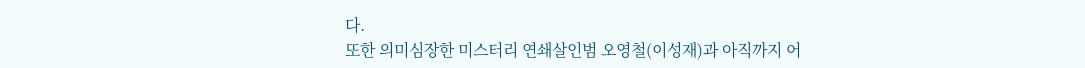다.
또한 의미심장한 미스터리 연쇄살인범 오영철(이성재)과 아직까지 어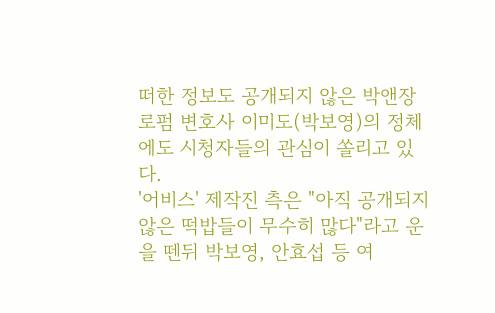떠한 정보도 공개되지 않은 박앤장로펌 변호사 이미도(박보영)의 정체에도 시청자들의 관심이 쏠리고 있다.
'어비스' 제작진 측은 "아직 공개되지 않은 떡밥들이 무수히 많다"라고 운을 뗀뒤 박보영, 안효섭 등 여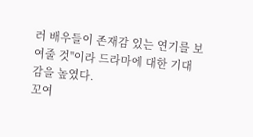러 배우들이 존재감 있는 연기를 보여줄 것"이라 드라마에 대한 기대감을 높였다.
꼬여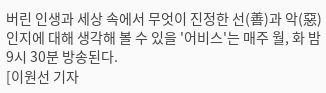버린 인생과 세상 속에서 무엇이 진정한 선(善)과 악(惡)인지에 대해 생각해 볼 수 있을 '어비스'는 매주 월, 화 밤 9시 30분 방송된다.
[이원선 기자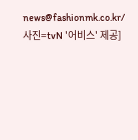news@fashionmk.co.kr/ 사진=tvN '어비스' 제공]